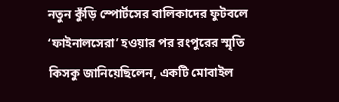নতুন কুঁড়ি স্পোর্টসের বালিকাদের ফুটবলে ‘ফাইনালসেরা’ হওয়ার পর রংপুরের স্মৃতি কিসকু জানিয়েছিলেন, একটি মোবাইল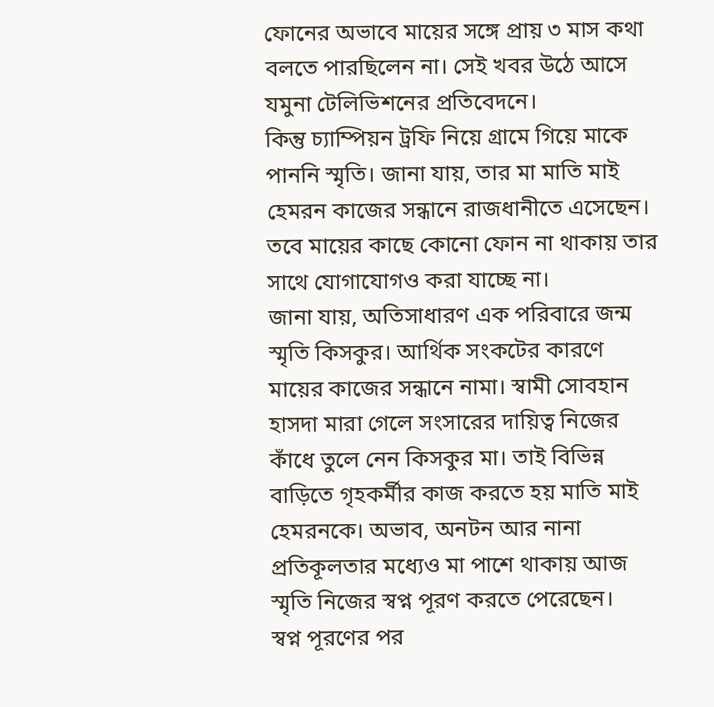ফোনের অভাবে মায়ের সঙ্গে প্রায় ৩ মাস কথা বলতে পারছিলেন না। সেই খবর উঠে আসে যমুনা টেলিভিশনের প্রতিবেদনে।
কিন্তু চ্যাম্পিয়ন ট্রফি নিয়ে গ্রামে গিয়ে মাকে পাননি স্মৃতি। জানা যায়, তার মা মাতি মাই হেমরন কাজের সন্ধানে রাজধানীতে এসেছেন। তবে মায়ের কাছে কোনো ফোন না থাকায় তার সাথে যোগাযোগও করা যাচ্ছে না।
জানা যায়, অতিসাধারণ এক পরিবারে জন্ম স্মৃতি কিসকুর। আর্থিক সংকটের কারণে মায়ের কাজের সন্ধানে নামা। স্বামী সোবহান হাসদা মারা গেলে সংসারের দায়িত্ব নিজের কাঁধে তুলে নেন কিসকুর মা। তাই বিভিন্ন বাড়িতে গৃহকর্মীর কাজ করতে হয় মাতি মাই হেমরনকে। অভাব, অনটন আর নানা প্রতিকূলতার মধ্যেও মা পাশে থাকায় আজ স্মৃতি নিজের স্বপ্ন পূরণ করতে পেরেছেন।
স্বপ্ন পূরণের পর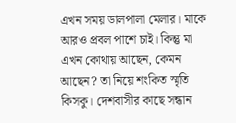এখন সময় ডালপালা মেলার। মাকে আরও প্রবল পাশে চাই। কিন্তু মা এখন কোথায় আছেন, কেমন আছেন? তা নিয়ে শংকিত স্মৃতি কিসকু। দেশবাসীর কাছে সন্ধান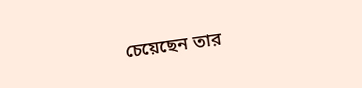চেয়েছেন তার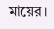মায়ের।